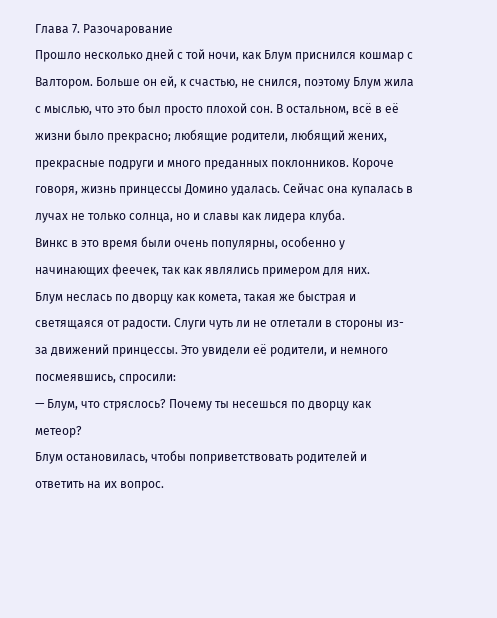Глава 7. Разочарование
Прошло несколько дней с той ночи, как Блум приснился кошмар с Валтором. Больше он ей, к счастью, не снился, поэтому Блум жила с мыслью, что это был просто плохой сон. В остальном, всё в её жизни было прекрасно; любящие родители, любящий жених, прекрасные подруги и много преданных поклонников. Короче говоря, жизнь принцессы Домино удалась. Сейчас она купалась в лучах не только солнца, но и славы как лидера клуба.
Винкс в это время были очень популярны, особенно у начинающих феечек, так как являлись примером для них.
Блум неслась по дворцу как комета, такая же быстрая и светящаяся от радости. Слуги чуть ли не отлетали в стороны из-за движений принцессы. Это увидели её родители, и немного посмеявшись, спросили:
— Блум, что стряслось? Почему ты несешься по дворцу как метеор?
Блум остановилась, чтобы поприветствовать родителей и ответить на их вопрос.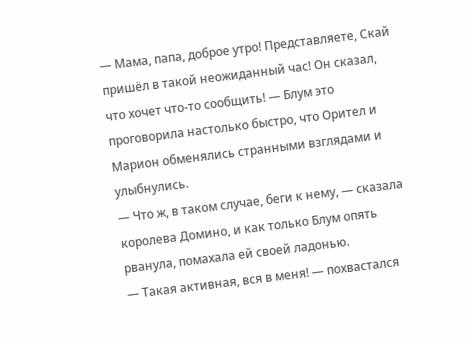— Мама, папа, доброе утро! Представляете, Скай пришёл в такой неожиданный час! Он сказал, что хочет что-то сообщить! — Блум это проговорила настолько быстро, что Орител и Марион обменялись странными взглядами и улыбнулись.
— Что ж, в таком случае, беги к нему, — сказала королева Домино, и как только Блум опять рванула, помахала ей своей ладонью.
— Такая активная, вся в меня! — похвастался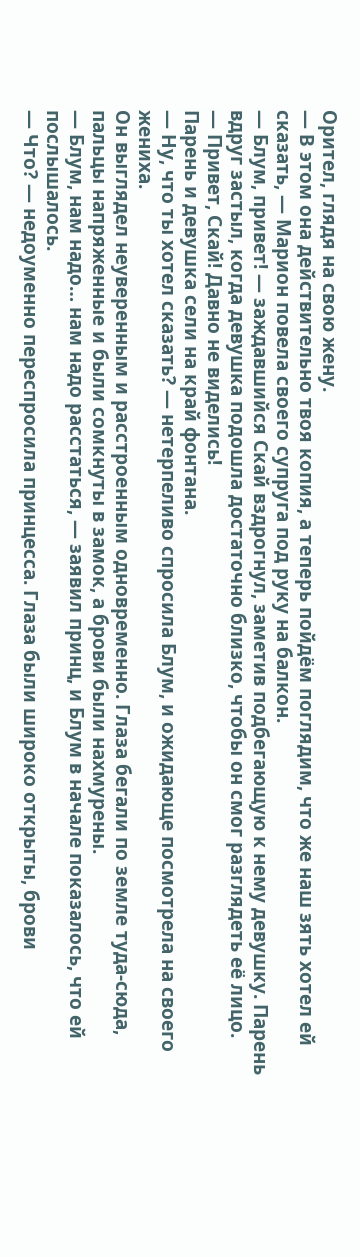Орител, глядя на свою жену.
— В этом она действительно твоя копия, а теперь пойдём поглядим, что же наш зять хотел ей сказать, — Марион повела своего супруга под руку на балкон.
— Блум, привет! — заждавшийся Скай вздрогнул, заметив подбегающую к нему девушку. Парень вдруг застыл, когда девушка подошла достаточно близко, чтобы он смог разглядеть её лицо.
— Привет, Скай! Давно не виделись!
Парень и девушка сели на край фонтана.
— Ну, что ты хотел сказать? — нетерпеливо спросила Блум, и ожидающе посмотрела на своего жениха.
Он выглядел неуверенным и расстроенным одновременно. Глаза бегали по земле туда-сюда, пальцы напряженные и были сомкнуты в замок, а брови были нахмурены.
— Блум, нам надо… нам надо расстаться, — заявил принц, и Блум в начале показалось, что ей послышалось.
— Что? — недоуменно переспросила принцесса. Глаза были широко открыты, брови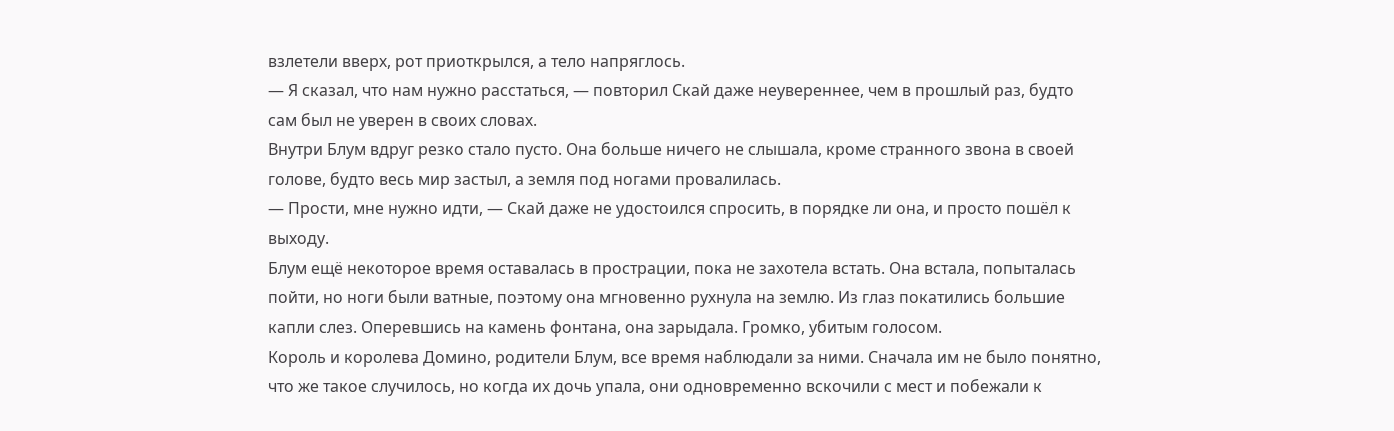взлетели вверх, рот приоткрылся, а тело напряглось.
— Я сказал, что нам нужно расстаться, — повторил Скай даже неувереннее, чем в прошлый раз, будто сам был не уверен в своих словах.
Внутри Блум вдруг резко стало пусто. Она больше ничего не слышала, кроме странного звона в своей голове, будто весь мир застыл, а земля под ногами провалилась.
— Прости, мне нужно идти, — Скай даже не удостоился спросить, в порядке ли она, и просто пошёл к выходу.
Блум ещё некоторое время оставалась в прострации, пока не захотела встать. Она встала, попыталась пойти, но ноги были ватные, поэтому она мгновенно рухнула на землю. Из глаз покатились большие капли слез. Оперевшись на камень фонтана, она зарыдала. Громко, убитым голосом.
Король и королева Домино, родители Блум, все время наблюдали за ними. Сначала им не было понятно, что же такое случилось, но когда их дочь упала, они одновременно вскочили с мест и побежали к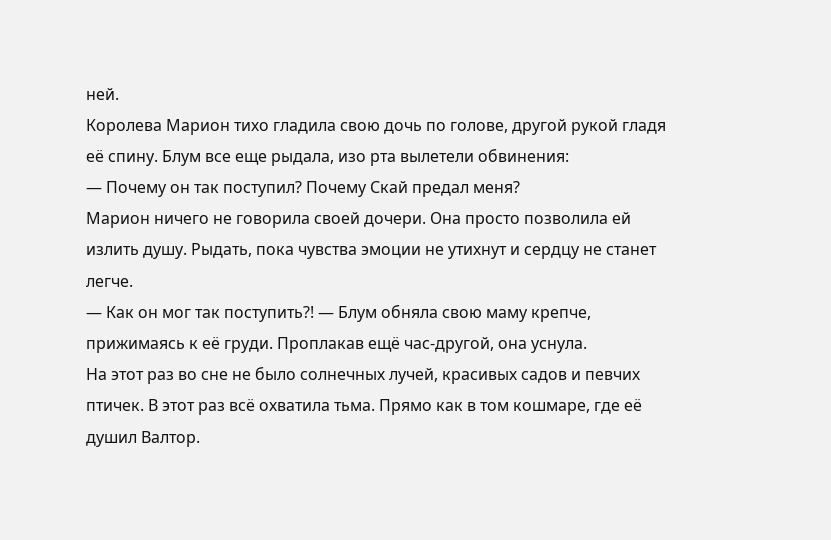ней.
Королева Марион тихо гладила свою дочь по голове, другой рукой гладя её спину. Блум все еще рыдала, изо рта вылетели обвинения:
— Почему он так поступил? Почему Скай предал меня?
Марион ничего не говорила своей дочери. Она просто позволила ей излить душу. Рыдать, пока чувства эмоции не утихнут и сердцу не станет легче.
— Как он мог так поступить?! — Блум обняла свою маму крепче, прижимаясь к её груди. Проплакав ещё час-другой, она уснула.
На этот раз во сне не было солнечных лучей, красивых садов и певчих птичек. В этот раз всё охватила тьма. Прямо как в том кошмаре, где её душил Валтор.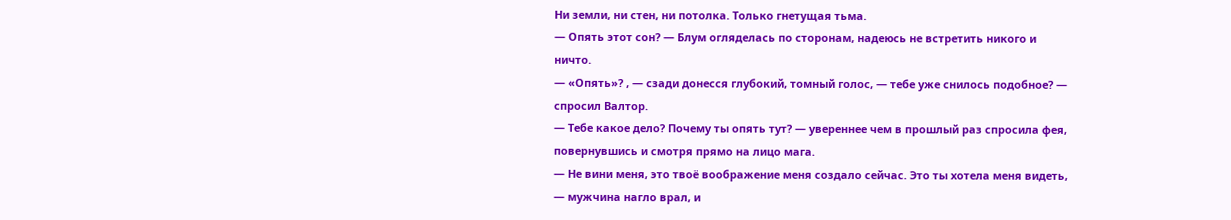Ни земли, ни стен, ни потолка. Только гнетущая тьма.
— Опять этот сон? — Блум огляделась по сторонам, надеюсь не встретить никого и ничто.
— «Опять»? , — сзади донесся глубокий, томный голос, — тебе уже снилось подобное? — спросил Валтор.
— Тебе какое дело? Почему ты опять тут? — увереннее чем в прошлый раз спросила фея, повернувшись и смотря прямо на лицо мага.
— Не вини меня, это твоё воображение меня создало сейчас. Это ты хотела меня видеть, — мужчина нагло врал, и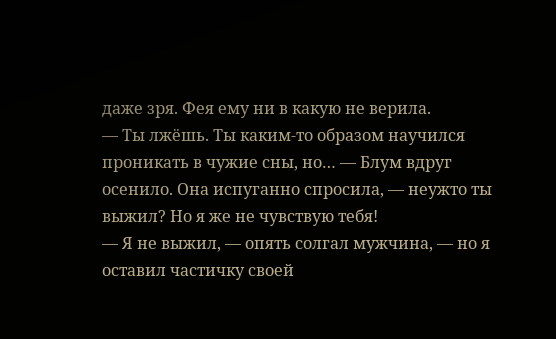даже зря. Фея ему ни в какую не верила.
— Ты лжёшь. Ты каким-то образом научился проникать в чужие сны, но… — Блум вдруг осенило. Она испуганно спросила, — неужто ты выжил? Но я же не чувствую тебя!
— Я не выжил, — опять солгал мужчина, — но я оставил частичку своей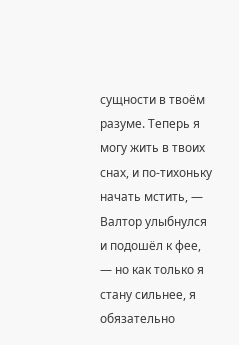сущности в твоём разуме. Теперь я могу жить в твоих снах, и по-тихоньку начать мстить, — Валтор улыбнулся и подошёл к фее, — но как только я стану сильнее, я обязательно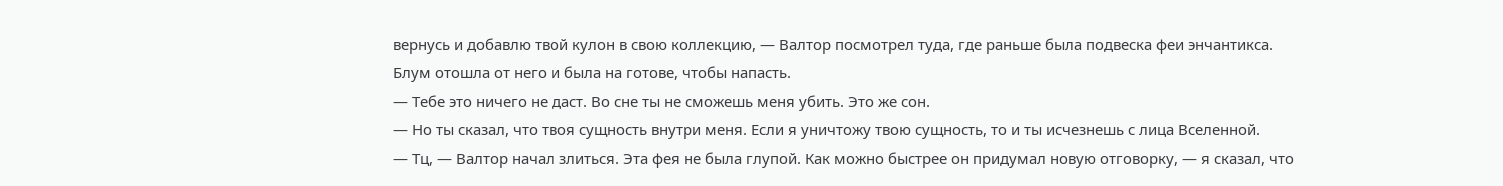вернусь и добавлю твой кулон в свою коллекцию, — Валтор посмотрел туда, где раньше была подвеска феи энчантикса.
Блум отошла от него и была на готове, чтобы напасть.
— Тебе это ничего не даст. Во сне ты не сможешь меня убить. Это же сон.
— Но ты сказал, что твоя сущность внутри меня. Если я уничтожу твою сущность, то и ты исчезнешь с лица Вселенной.
— Тц, — Валтор начал злиться. Эта фея не была глупой. Как можно быстрее он придумал новую отговорку, — я сказал, что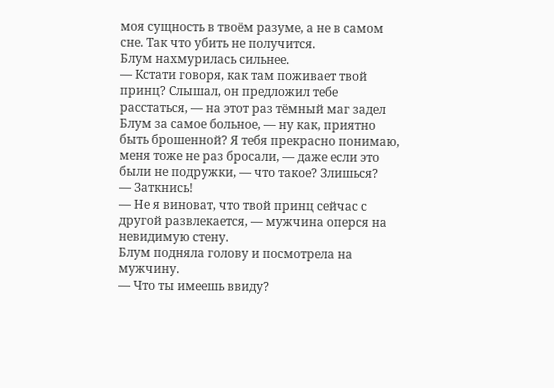моя сущность в твоём разуме, а не в самом сне. Так что убить не получится.
Блум нахмурилась сильнее.
— Кстати говоря, как там поживает твой принц? Слышал, он предложил тебе расстаться, — на этот раз тёмный маг задел Блум за самое больное, — ну как, приятно быть брошенной? Я тебя прекрасно понимаю, меня тоже не раз бросали, — даже если это были не подружки, — что такое? Злишься?
— Заткнись!
— Не я виноват, что твой принц сейчас с другой развлекается, — мужчина оперся на невидимую стену.
Блум подняла голову и посмотрела на мужчину.
— Что ты имеешь ввиду?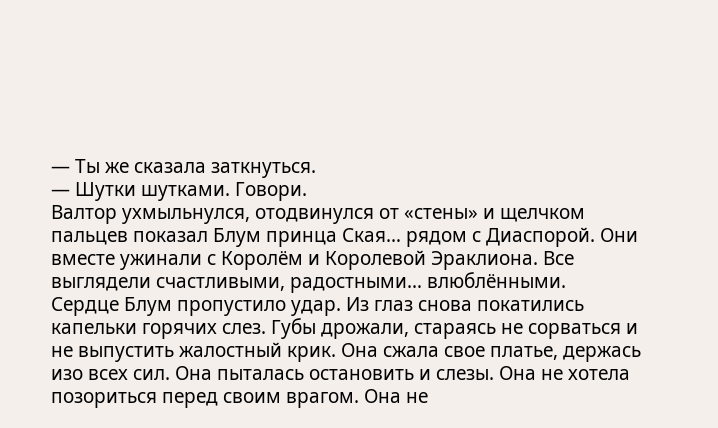— Ты же сказала заткнуться.
— Шутки шутками. Говори.
Валтор ухмыльнулся, отодвинулся от «стены» и щелчком пальцев показал Блум принца Ская… рядом с Диаспорой. Они вместе ужинали с Королём и Королевой Эраклиона. Все выглядели счастливыми, радостными… влюблёнными.
Сердце Блум пропустило удар. Из глаз снова покатились капельки горячих слез. Губы дрожали, стараясь не сорваться и не выпустить жалостный крик. Она сжала свое платье, держась изо всех сил. Она пыталась остановить и слезы. Она не хотела позориться перед своим врагом. Она не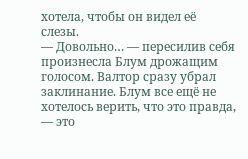хотела, чтобы он видел её слезы.
— Довольно… — пересилив себя произнесла Блум дрожащим голосом. Валтор сразу убрал заклинание. Блум все ещё не хотелось верить, что это правда, — это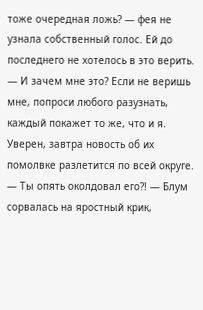тоже очередная ложь? — фея не узнала собственный голос. Ей до последнего не хотелось в это верить.
— И зачем мне это? Если не веришь мне, попроси любого разузнать, каждый покажет то же, что и я. Уверен, завтра новость об их помолвке разлетится по всей округе.
— Ты опять околдовал его?! — Блум сорвалась на яростный крик,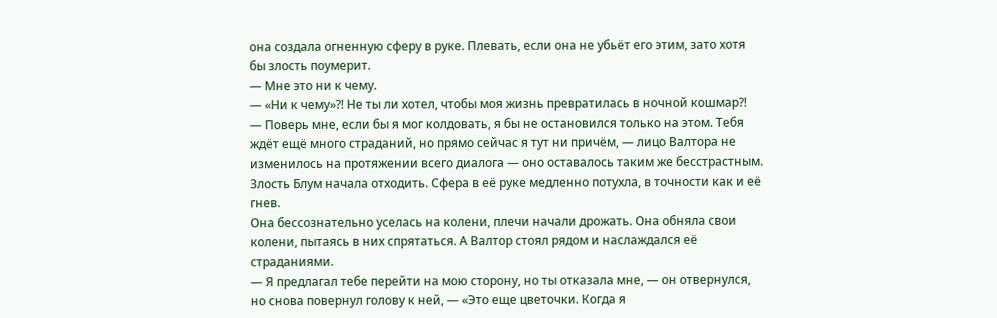она создала огненную сферу в руке. Плевать, если она не убьёт его этим, зато хотя бы злость поумерит.
— Мне это ни к чему.
— «Ни к чему»?! Не ты ли хотел, чтобы моя жизнь превратилась в ночной кошмар?!
— Поверь мне, если бы я мог колдовать, я бы не остановился только на этом. Тебя ждёт ещё много страданий, но прямо сейчас я тут ни причём, — лицо Валтора не изменилось на протяжении всего диалога — оно оставалось таким же бесстрастным.
Злость Блум начала отходить. Сфера в её руке медленно потухла, в точности как и её гнев.
Она бессознательно уселась на колени, плечи начали дрожать. Она обняла свои колени, пытаясь в них спрятаться. А Валтор стоял рядом и наслаждался её страданиями.
— Я предлагал тебе перейти на мою сторону, но ты отказала мне, — он отвернулся, но снова повернул голову к ней, — «Это еще цветочки. Когда я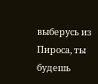выберусь из Пироса, ты будешь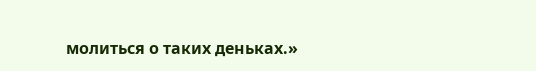молиться о таких деньках.»